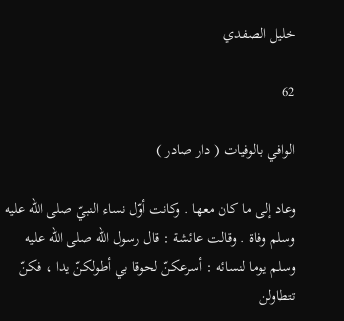خليل الصفدي

62

الوافي بالوفيات ( دار صادر )

وعاد إلى ما كان معها . وكانت أوّل نساء النبيّ صلى اللّه عليه وسلم وفاة . وقالت عائشة : قال رسول الله صلى اللّه عليه وسلم يوما لنسائه : أسرعكنّ لحوقا بي أطولكنّ يدا ، فكنّ تتطاولن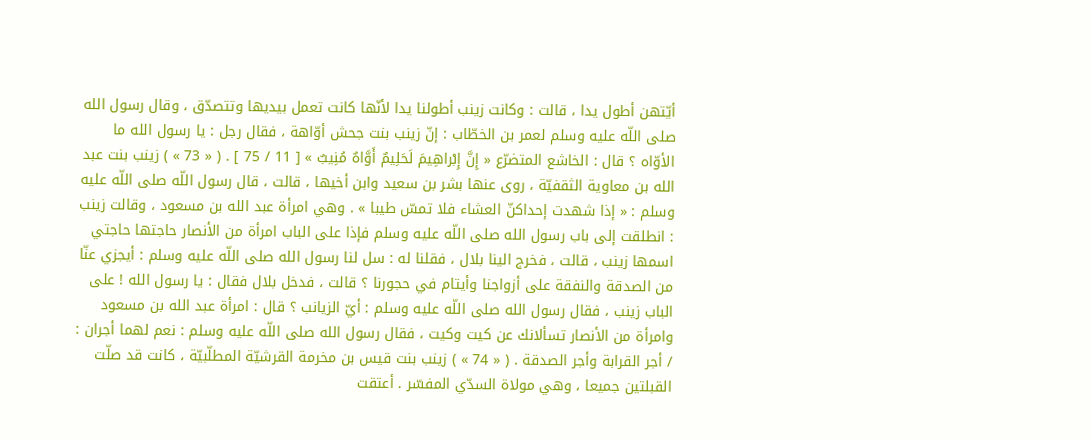أيّتهن أطول يدا ، قالت : وكانت زينب أطولنا يدا لأنّها كانت تعمل بيديها وتتصدّق ، وقال رسول الله صلى اللّه عليه وسلم لعمر بن الخطّاب : إنّ زينب بنت جحش أوّاهة ، فقال رجل : يا رسول الله ما الأوّاه ؟ قال : الخاشع المتضرّع « إِنَّ إِبْراهِيمَ لَحَلِيمٌ أَوَّاهٌ مُنِيبٌ » [ 11 / 75 ] . ( « 73 » ) زينب بنت عبد الله بن معاوية الثقفيّة ، روى عنها بشر بن سعيد وابن أخيها ، قالت ، قال رسول اللّه صلى اللّه عليه وسلم : « إذا شهدت إحداكنّ العشاء فلا تمسّ طيبا » . وهي امرأة عبد الله بن مسعود ، وقالت زينب : انطلقت إلى باب رسول الله صلى اللّه عليه وسلم فإذا على الباب امرأة من الأنصار حاجتها حاجتي اسمها زينب ، قالت ، فخرج الينا بلال ، فقلنا له : سل لنا رسول الله صلى اللّه عليه وسلم : أيجزي عنّا من الصدقة والنفقة على أزواجنا وأيتام في حجورنا ؟ قالت ، فدخل بلال فقال : يا رسول الله ! على الباب زينب ، فقال رسول الله صلى اللّه عليه وسلم : أيّ الزيانب ؟ قال : امرأة عبد الله بن مسعود وامرأة من الأنصار تسألانك عن كيت وكيت ، فقال رسول الله صلى اللّه عليه وسلم : نعم لهما أجران : / أجر القرابة وأجر الصدقة . ( « 74 » ) زينب بنت قيس بن مخرمة القرشيّة المطلّبيّة ، كانت قد صلّت القبلتين جميعا ، وهي مولاة السدّي المفسّر . أعتقت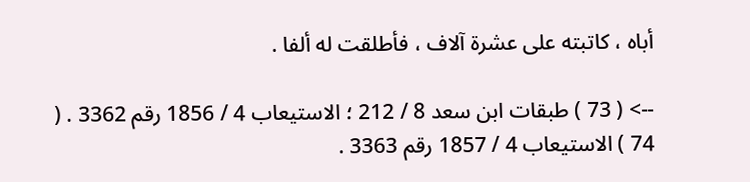أباه ، كاتبته على عشرة آلاف ، فأطلقت له ألفا .

--> ( 73 ) طبقات ابن سعد 8 / 212 ؛ الاستيعاب 4 / 1856 رقم 3362 . ( 74 ) الاستيعاب 4 / 1857 رقم 3363 .